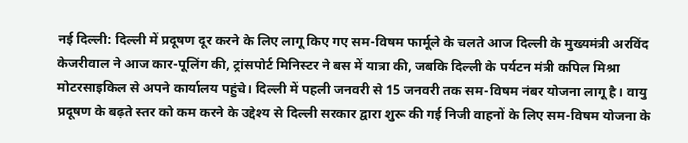नई दिल्ली: दिल्ली में प्रदूषण दूर करने के लिए लागू किए गए सम-विषम फार्मूले के चलते आज दिल्ली के मुख्यमंत्री अरविंद केजरीवाल ने आज कार-पूलिंग की, ट्रांसपोर्ट मिनिस्टर ने बस में यात्रा की, जबकि दिल्ली के पर्यटन मंत्री कपिल मिश्रा मोटरसाइकिल से अपने कार्यालय पहुंचे। दिल्ली में पहली जनवरी से 15 जनवरी तक सम-विषम नंबर योजना लागू है। वायु प्रदूषण के बढ़ते स्तर को कम करने के उद्देश्य से दिल्ली सरकार द्वारा शुरू की गई निजी वाहनों के लिए सम-विषम योजना के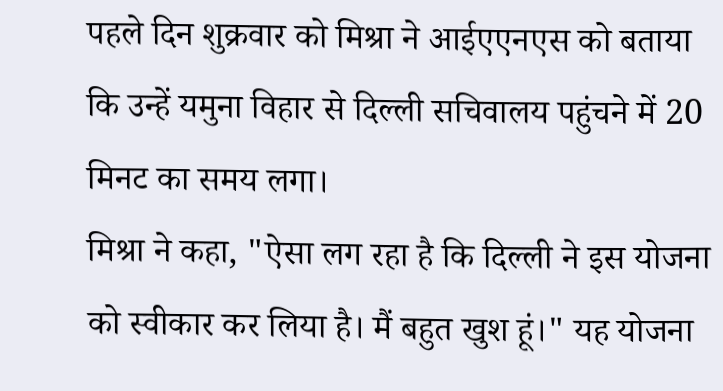पहले दिन शुक्रवार को मिश्रा ने आईएएनएस को बताया कि उन्हें यमुना विहार से दिल्ली सचिवालय पहुंचने में 20 मिनट का समय लगा।
मिश्रा ने कहा, "ऐसा लग रहा है कि दिल्ली ने इस योजना को स्वीकार कर लिया है। मैं बहुत खुश हूं।" यह योजना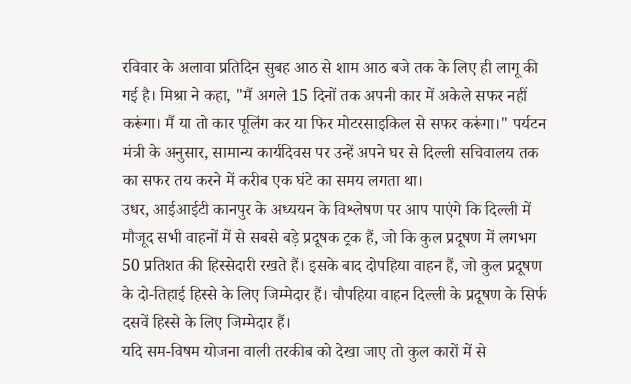रविवार के अलावा प्रतिदिन सुबह आठ से शाम आठ बजे तक के लिए ही लागू की गई है। मिश्रा ने कहा, "मैं अगले 15 दिनों तक अपनी कार में अकेले सफर नहीं करूंगा। मैं या तो कार पूलिंग कर या फिर मोटरसाइकिल से सफर करूंगा।" पर्यटन मंत्री के अनुसार, सामान्य कार्यदिवस पर उन्हें अपने घर से दिल्ली सचिवालय तक का सफर तय करने में करीब एक घंटे का समय लगता था।
उधर, आईआईटी कानपुर के अध्ययन के विश्लेषण पर आप पाएंगे कि दिल्ली में मौजूद सभी वाहनों में से सबसे बड़े प्रदूषक ट्रक हैं, जो कि कुल प्रदूषण में लगभग 50 प्रतिशत की हिस्सेदारी रखते हैं। इसके बाद दोपहिया वाहन हैं, जो कुल प्रदूषण के दो-तिहाई हिस्से के लिए जिम्मेदार हैं। चौपहिया वाहन दिल्ली के प्रदूषण के सिर्फ दसवें हिस्से के लिए जिम्मेदार हैं।
यदि सम-विषम योजना वाली तरकीब को देखा जाए तो कुल कारों में से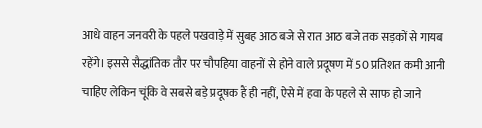आधे वाहन जनवरी के पहले पखवाड़े में सुबह आठ बजे से रात आठ बजे तक सड़कों से गायब रहेंगे। इससे सैद्धांतिक तौर पर चौपहिया वाहनों से होने वाले प्रदूषण में 50 प्रतिशत कमी आनी चाहिए लेकिन चूंकि वे सबसे बड़े प्रदूषक हैं ही नहीं, ऐसे में हवा के पहले से साफ हो जाने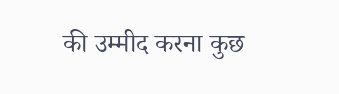की उम्मीद करना कुछ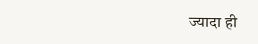ज्यादा ही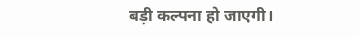बड़ी कल्पना हो जाएगी।